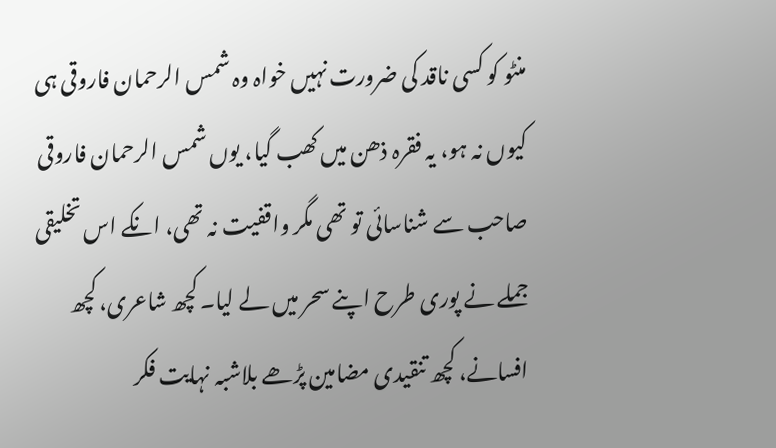منٹو کو کسی ناقد کی ضرورت نہیں خواہ وہ شمس الرحمان فاروقی ہی کیوں نہ ہو، یہ فقرہ ذھن میں کھب گیا، یوں شمس الرحمان فاروقی صاحب سے شناسائی تو تھی مگر واقفیت نہ تھی، انکے اس تخلیقی جملے نے پوری طرح اپنے سحر میں لے لیا۔ کچھ شاعری، کچھ افسانے، کچھ تنقیدی مضامین پڑھے بلاشبہ نہایت فکر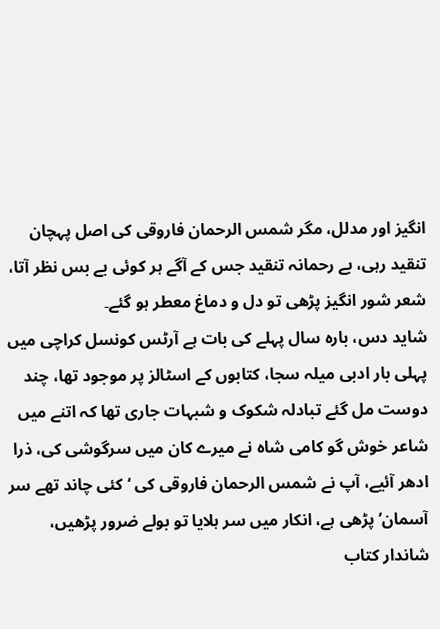انگیز اور مدلل، مگر شمس الرحمان فاروقی کی اصل پہچان تنقید رہی، بے رحمانہ تنقید جس کے آگے ہر کوئی بے بس نظر آتا، شعر شور انگیز پڑھی تو دل و دماغ معطر ہو گئے۔
شاید دس، بارہ سال پہلے کی بات ہے آرٹس کونسل کراچی میں پہلی بار ادبی میلہ سجا، کتابوں کے اسٹالز پر موجود تھا، چند دوست مل گئے تبادلہ شکوک و شبہات جاری تھا کہ اتنے میں شاعر خوش گو کامی شاہ نے میرے کان میں سرگوشی کی، ذرا ادھر آئیے، آپ نے شمس الرحمان فاروقی کی ‘کئی چاند تھے سر آسمان’ پڑھی ہے، انکار میں سر ہلایا تو بولے ضرور پڑھیں، شاندار کتاب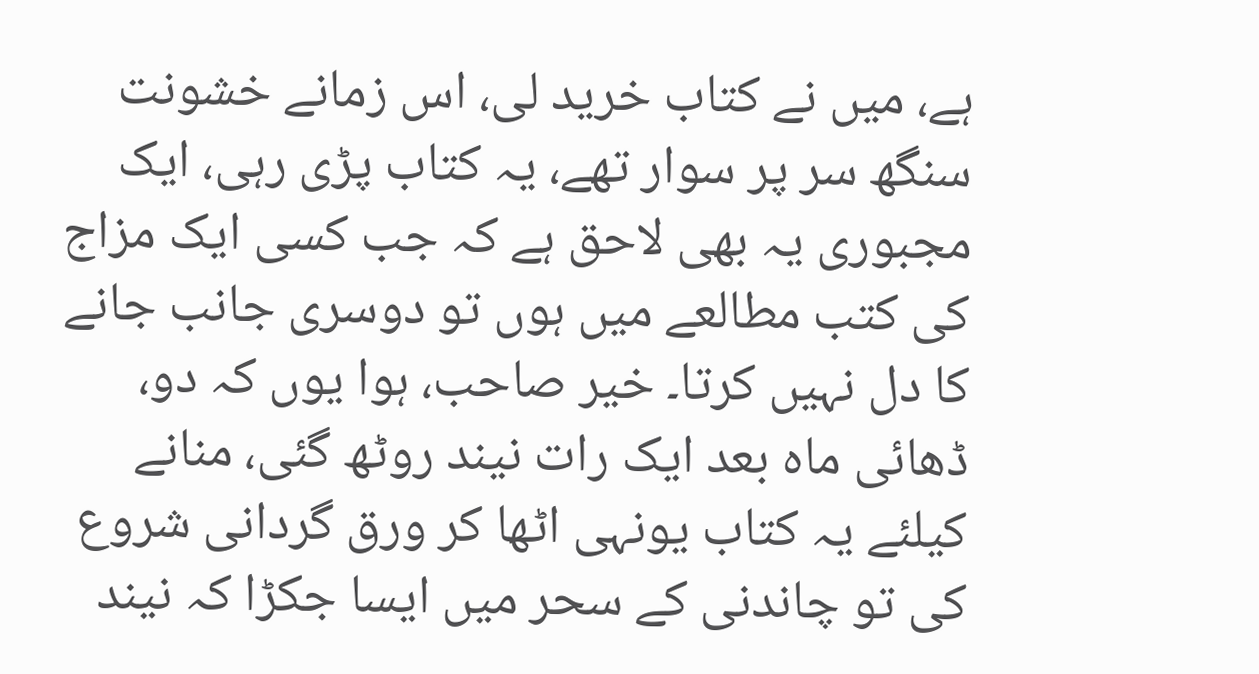ہے، میں نے کتاب خرید لی، اس زمانے خشونت سنگھ سر پر سوار تھے، یہ کتاب پڑی رہی، ایک مجبوری یہ بھی لاحق ہے کہ جب کسی ایک مزاج کی کتب مطالعے میں ہوں تو دوسری جانب جانے کا دل نہیں کرتا۔ خیر صاحب، ہوا یوں کہ دو، ڈھائی ماہ بعد ایک رات نیند روٹھ گئی، منانے کیلئے یہ کتاب یونہی اٹھا کر ورق گردانی شروع کی تو چاندنی کے سحر میں ایسا جکڑا کہ نیند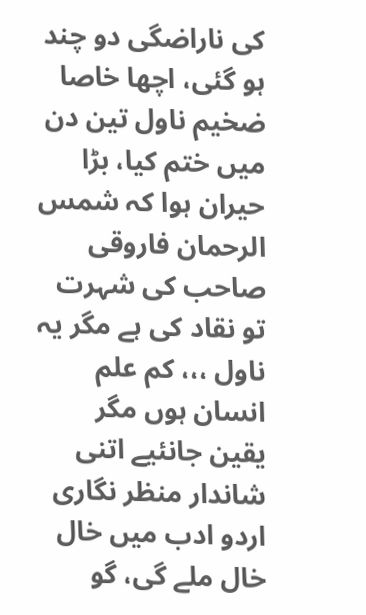کی ناراضگی دو چند ہو گئی، اچھا خاصا ضخیم ناول تین دن میں ختم کیا، بڑا حیران ہوا کہ شمس الرحمان فاروقی صاحب کی شہرت تو نقاد کی ہے مگر یہ ناول ،،، کم علم انسان ہوں مگر یقین جانئیے اتنی شاندار منظر نگاری اردو ادب میں خال خال ملے گی، گو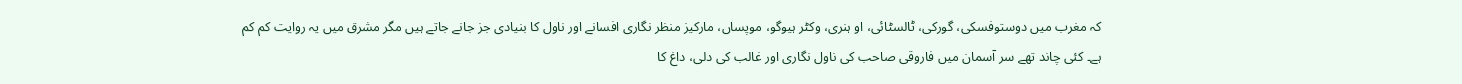کہ مغرب میں دوستوفسکی، گورکی، ٹالسٹائی، او ہنری، وکٹر ہیوگو، موپساں، مارکیز منظر نگاری افسانے اور ناول کا بنیادی جز جانے جاتے ہیں مگر مشرق میں یہ روایت کم کم ہے۔ کئی چاند تھے سر آسمان میں فاروقی صاحب کی ناول نگاری اور غالب کی دلی، داغ کا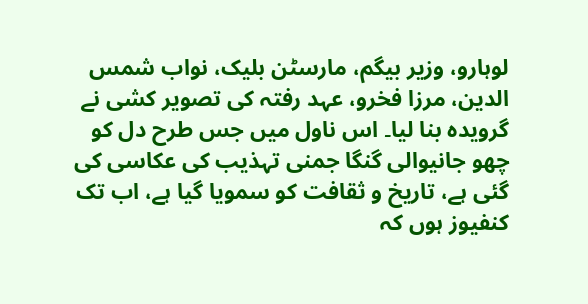لوہارو، وزیر بیگم، مارسٹن بلیک، نواب شمس الدین، مرزا فخرو، عہد رفتہ کی تصویر کشی نے گرویدہ بنا لیا۔ اس ناول میں جس طرح دل کو چھو جانیوالی گنگا جمنی تہذیب کی عکاسی کی گئی ہے، تاریخ و ثقافت کو سمویا گیا ہے، اب تک کنفیوز ہوں کہ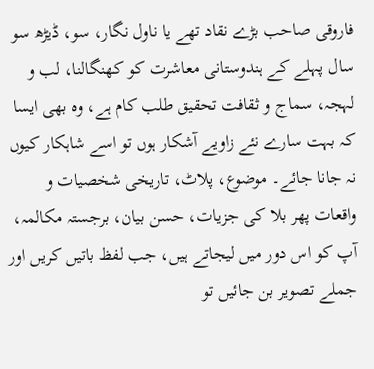فاروقی صاحب بڑے نقاد تھے یا ناول نگار، سو، ڈیڑھ سو سال پہلے کے ہندوستانی معاشرت کو کھنگالنا، لب و لہجہ، سماج و ثقافت تحقیق طلب کام ہے، وہ بھی ایسا کہ بہت سارے نئے زاویے آشکار ہوں تو اسے شاہکار کیوں نہ جانا جائے۔ موضوع، پلاٹ، تاریخی شخصیات و واقعات پھر بلا کی جزیات، حسن بیان، برجستہ مکالمہ، آپ کو اس دور میں لیجاتے ہیں، جب لفظ باتیں کریں اور جملے تصویر بن جائیں تو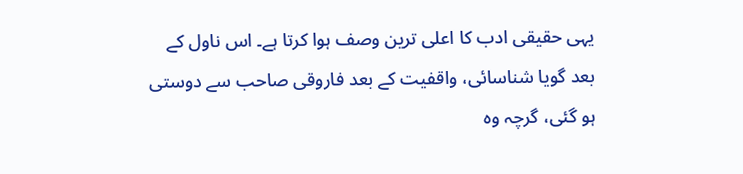یہی حقیقی ادب کا اعلی ترین وصف ہوا کرتا ہے۔ اس ناول کے بعد گویا شناسائی، واقفیت کے بعد فاروقی صاحب سے دوستی ہو گئی، گرچہ وہ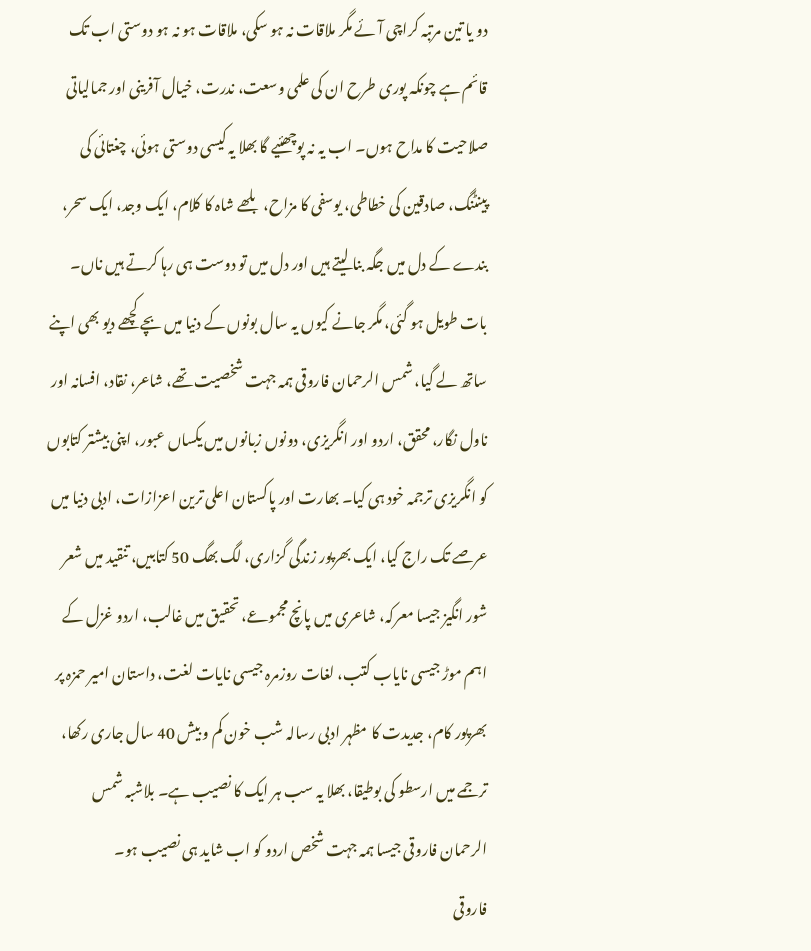دو یا تین مرتبہ کراچی آئے مگر ملاقات نہ ہو سکی، ملاقات ہو نہ ہو دوستی اب تک قائم ہے چونکہ پوری طرح ان کی علمی وسعت، ندرت، خیال آفرینی اور جمالیاتی صلاحیت کا مداح ہوں۔ اب یہ نہ پوچھئیے گا بھلا یہ کیسی دوستی ہوئی، چغتائی کی پینٹنگ، صادقین کی خطاطی، یوسفی کا مزاح، بلھے شاہ کا کلام، ایک وجد، ایک سحر، بندے کے دل میں جگہ بنا لیتے ہیں اور دل میں تو دوست ہی رہا کرتے ہیں ناں۔
بات طویل ہو گئی، مگر جانے کیوں یہ سال بونوں کے دنیا میں بچے کچھے دیو بھی اپنے ساتھ لے گیا، شمس الرحمان فاروقی ہمہ جہت شخصیت تھے، شاعر، نقاد، افسانہ اور ناول نگار، محقق، اردو اور انگریزی، دونوں زبانوں میں یکساں عبور، اپنی بیشتر کتابوں کو انگریزی ترجمہ خود ہی کیا۔ بھارت اور پاکستان اعلی ترین اعزازات، ادبی دنیا میں عرصے تک راج کیا، ایک بھرپور زندگی گزاری، لگ بھگ 50 کتابیں، تنقید میں شعر شور انگیز جیسا معرکہ، شاعری میں پانچ مجموعے، تحقیق میں غالب، اردو غزل کے اہم موڑ جیسی نایاب کتب، لغات روزمرہ جیسی نایات لغت، داستان امیر حمزہ پر بھرپور کام، جدیدت کا مظہر ادبی رسالہ شب خون کم و بیش 40 سال جاری رکھا، ترجمے میں ارسطو کی بوطیقا، بھلا یہ سب ہر ایک کا نصیب ہے۔ بلاشبہ شمس الرحمان فاروقی جیسا ہمہ جہت شخص اردو کو اب شاید ہی نصیب ہو۔
فاروقی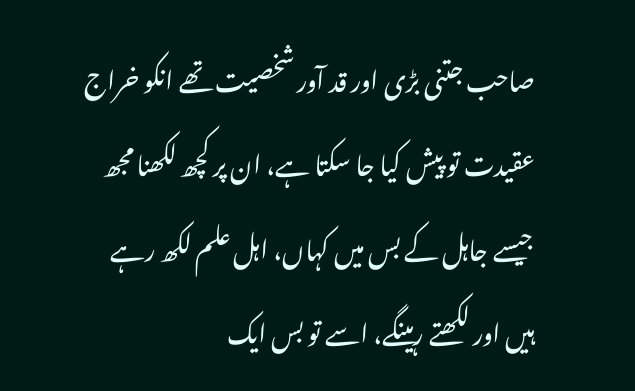صاحب جتنی بڑی اور قد آور شخصیت تھے انکو خراج عقیدت تو پیش کیا جا سکتا ہے، ان پر کچھ لکھنا مجھ جیسے جاہل کے بس میں کہاں، اہل علم لکھ رہے ہیں اور لکھتے رہینگے، اسے تو بس ایک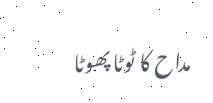مداح کا ٹوٹا پھوٹا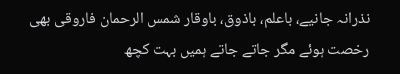نذرانہ جانیے، باعلم، باذوق، باوقار شمس الرحمان فاروقی بھی رخصت ہوئے مگر جاتے جاتے ہمیں بہت کچھ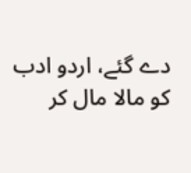دے گئے، اردو ادب کو مالا مال کر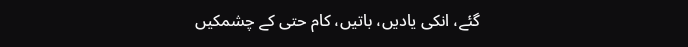گئے، انکی یادیں، باتیں، کام حتی کے چشمکیں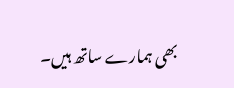بھی ہمارے ساتھ ہیں۔